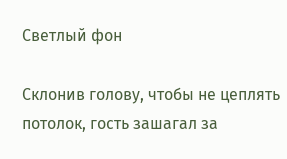Светлый фон

Склонив голову, чтобы не цеплять потолок, гость зашагал за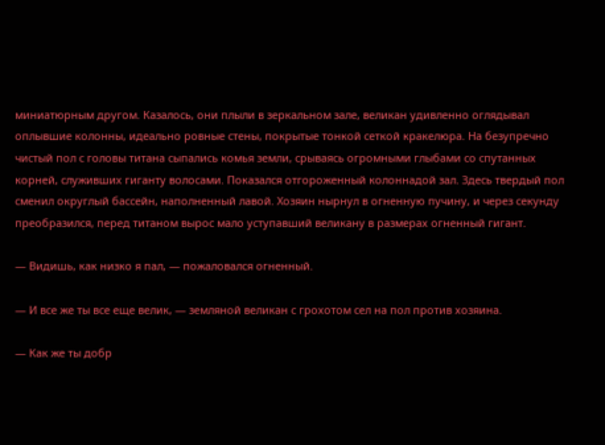миниатюрным другом. Казалось, они плыли в зеркальном зале, великан удивленно оглядывал оплывшие колонны, идеально ровные стены, покрытые тонкой сеткой кракелюра. На безупречно чистый пол с головы титана сыпались комья земли, срываясь огромными глыбами со спутанных корней, служивших гиганту волосами. Показался отгороженный колоннадой зал. Здесь твердый пол сменил округлый бассейн, наполненный лавой. Хозяин нырнул в огненную пучину, и через секунду преобразился, перед титаном вырос мало уступавший великану в размерах огненный гигант.

— Видишь, как низко я пал, — пожаловался огненный.

— И все же ты все еще велик, — земляной великан с грохотом сел на пол против хозяина.

— Как же ты добр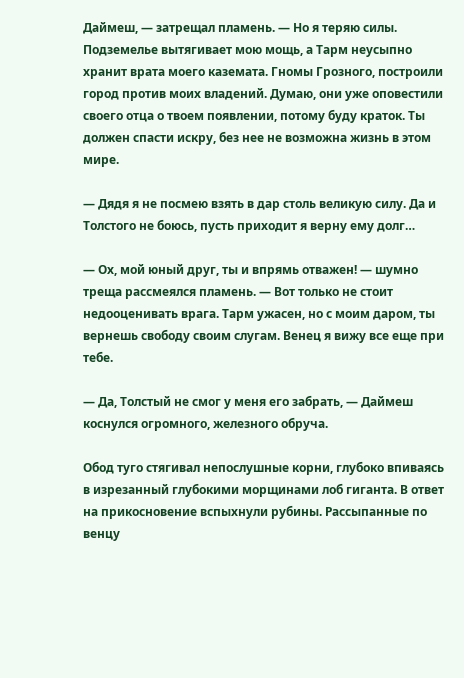Даймеш, — затрещал пламень. — Но я теряю силы. Подземелье вытягивает мою мощь, а Тарм неусыпно хранит врата моего каземата. Гномы Грозного, построили город против моих владений. Думаю, они уже оповестили своего отца о твоем появлении, потому буду краток. Ты должен спасти искру, без нее не возможна жизнь в этом мире.

— Дядя я не посмею взять в дар столь великую силу. Да и Толстого не боюсь, пусть приходит я верну ему долг…

— Ох, мой юный друг, ты и впрямь отважен! — шумно треща рассмеялся пламень. — Вот только не стоит недооценивать врага. Тарм ужасен, но с моим даром, ты вернешь свободу своим слугам. Венец я вижу все еще при тебе.

— Да, Толстый не смог у меня его забрать, — Даймеш коснулся огромного, железного обруча.

Обод туго стягивал непослушные корни, глубоко впиваясь в изрезанный глубокими морщинами лоб гиганта. В ответ на прикосновение вспыхнули рубины. Рассыпанные по венцу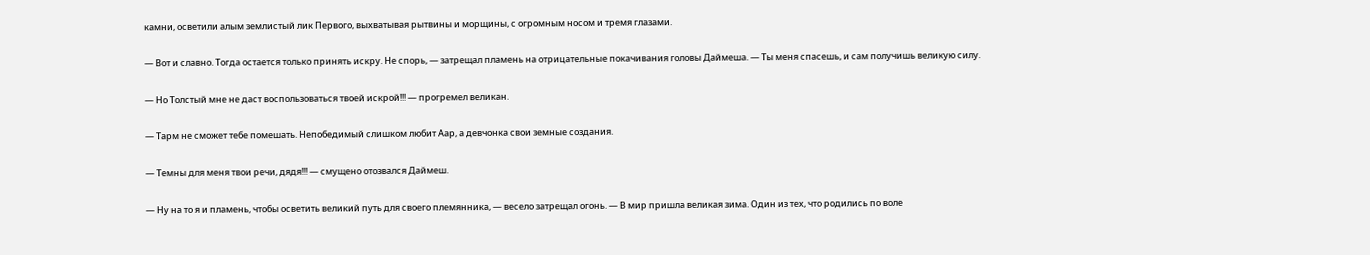камни, осветили алым землистый лик Первого, выхватывая рытвины и морщины, с огромным носом и тремя глазами.

— Вот и славно. Тогда остается только принять искру. Не спорь, — затрещал пламень на отрицательные покачивания головы Даймеша. — Ты меня спасешь, и сам получишь великую силу.

— Но Толстый мне не даст воспользоваться твоей искрой!!! — прогремел великан.

— Тарм не сможет тебе помешать. Непобедимый слишком любит Аар, а девчонка свои земные создания.

— Темны для меня твои речи, дядя!!! — смущено отозвался Даймеш.

— Ну на то я и пламень, чтобы осветить великий путь для своего племянника, — весело затрещал огонь. — В мир пришла великая зима. Один из тех, что родились по воле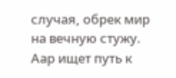случая, обрек мир на вечную стужу. Аар ищет путь к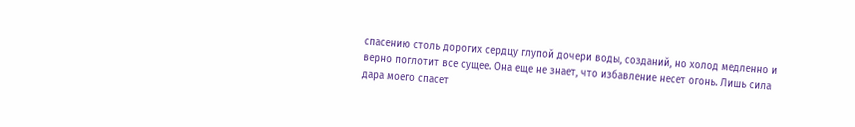спасению столь дорогих сердцу глупой дочери воды, созданий, но холод медленно и верно поглотит все сущее. Она еще не знает, что избавление несет огонь. Лишь сила дара моего спасет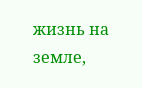жизнь на земле,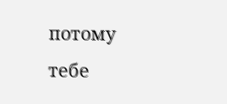потому тебе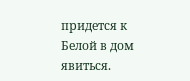придется к Белой в дом явиться.